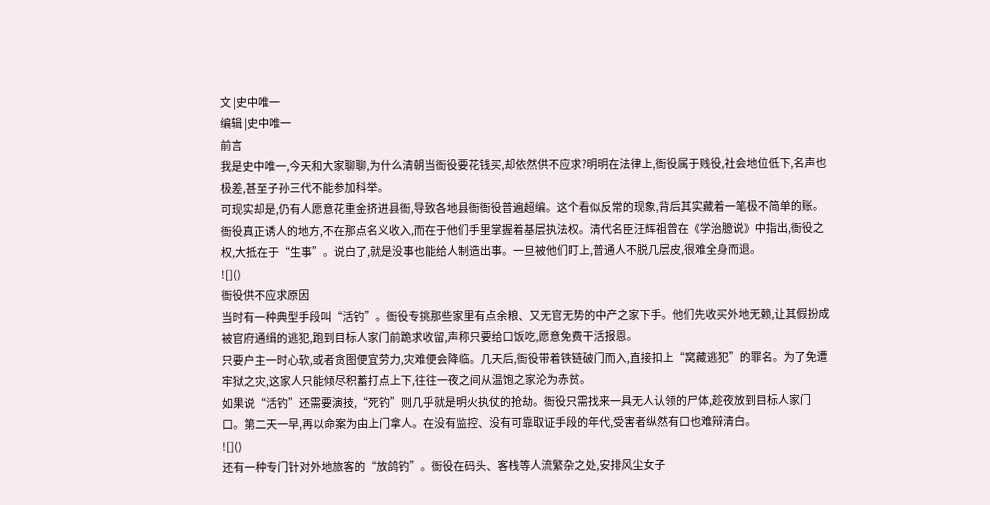文 |史中唯一
编辑 |史中唯一
前言
我是史中唯一,今天和大家聊聊,为什么清朝当衙役要花钱买,却依然供不应求?明明在法律上,衙役属于贱役,社会地位低下,名声也极差,甚至子孙三代不能参加科举。
可现实却是,仍有人愿意花重金挤进县衙,导致各地县衙衙役普遍超编。这个看似反常的现象,背后其实藏着一笔极不简单的账。
衙役真正诱人的地方,不在那点名义收入,而在于他们手里掌握着基层执法权。清代名臣汪辉祖曾在《学治臆说》中指出,衙役之权,大抵在于“生事”。说白了,就是没事也能给人制造出事。一旦被他们盯上,普通人不脱几层皮,很难全身而退。
![]()
衙役供不应求原因
当时有一种典型手段叫“活钓”。衙役专挑那些家里有点余粮、又无官无势的中产之家下手。他们先收买外地无赖,让其假扮成被官府通缉的逃犯,跑到目标人家门前跪求收留,声称只要给口饭吃,愿意免费干活报恩。
只要户主一时心软,或者贪图便宜劳力,灾难便会降临。几天后,衙役带着铁链破门而入,直接扣上“窝藏逃犯”的罪名。为了免遭牢狱之灾,这家人只能倾尽积蓄打点上下,往往一夜之间从温饱之家沦为赤贫。
如果说“活钓”还需要演技,“死钓”则几乎就是明火执仗的抢劫。衙役只需找来一具无人认领的尸体,趁夜放到目标人家门口。第二天一早,再以命案为由上门拿人。在没有监控、没有可靠取证手段的年代,受害者纵然有口也难辩清白。
![]()
还有一种专门针对外地旅客的“放鸽钓”。衙役在码头、客栈等人流繁杂之处,安排风尘女子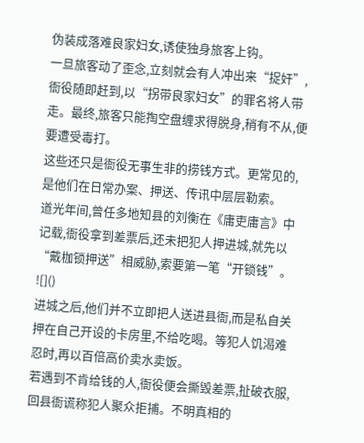伪装成落难良家妇女,诱使独身旅客上钩。
一旦旅客动了歪念,立刻就会有人冲出来“捉奸”,衙役随即赶到,以“拐带良家妇女”的罪名将人带走。最终,旅客只能掏空盘缠求得脱身,稍有不从,便要遭受毒打。
这些还只是衙役无事生非的捞钱方式。更常见的,是他们在日常办案、押送、传讯中层层勒索。
道光年间,曾任多地知县的刘衡在《庸吏庸言》中记载,衙役拿到差票后,还未把犯人押进城,就先以“戴枷锁押送”相威胁,索要第一笔“开锁钱”。
![]()
进城之后,他们并不立即把人送进县衙,而是私自关押在自己开设的卡房里,不给吃喝。等犯人饥渴难忍时,再以百倍高价卖水卖饭。
若遇到不肯给钱的人,衙役便会撕毁差票,扯破衣服,回县衙谎称犯人聚众拒捕。不明真相的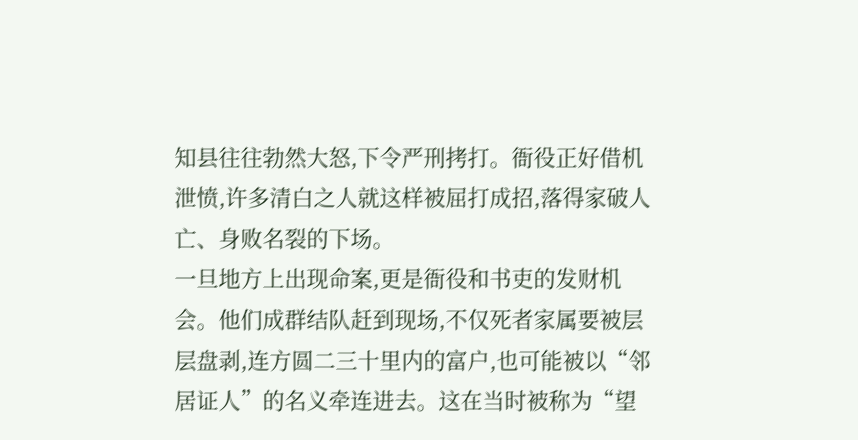知县往往勃然大怒,下令严刑拷打。衙役正好借机泄愤,许多清白之人就这样被屈打成招,落得家破人亡、身败名裂的下场。
一旦地方上出现命案,更是衙役和书吏的发财机会。他们成群结队赶到现场,不仅死者家属要被层层盘剥,连方圆二三十里内的富户,也可能被以“邻居证人”的名义牵连进去。这在当时被称为“望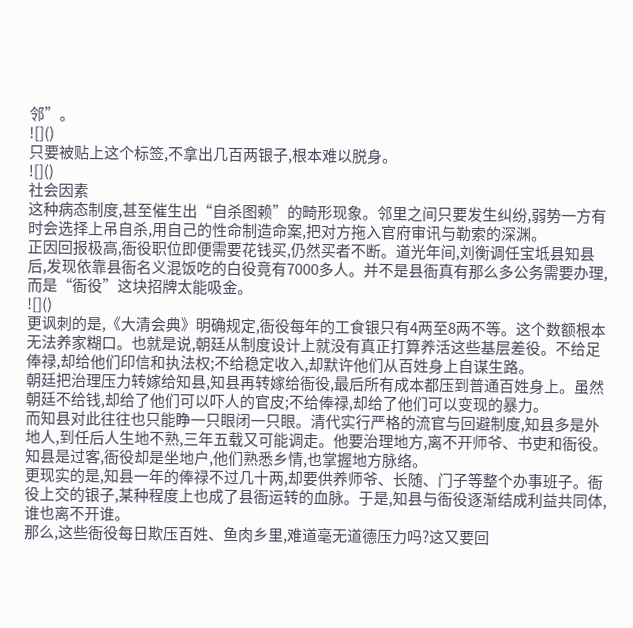邻”。
![]()
只要被贴上这个标签,不拿出几百两银子,根本难以脱身。
![]()
社会因素
这种病态制度,甚至催生出“自杀图赖”的畸形现象。邻里之间只要发生纠纷,弱势一方有时会选择上吊自杀,用自己的性命制造命案,把对方拖入官府审讯与勒索的深渊。
正因回报极高,衙役职位即便需要花钱买,仍然买者不断。道光年间,刘衡调任宝坻县知县后,发现依靠县衙名义混饭吃的白役竟有7000多人。并不是县衙真有那么多公务需要办理,而是“衙役”这块招牌太能吸金。
![]()
更讽刺的是,《大清会典》明确规定,衙役每年的工食银只有4两至8两不等。这个数额根本无法养家糊口。也就是说,朝廷从制度设计上就没有真正打算养活这些基层差役。不给足俸禄,却给他们印信和执法权;不给稳定收入,却默许他们从百姓身上自谋生路。
朝廷把治理压力转嫁给知县,知县再转嫁给衙役,最后所有成本都压到普通百姓身上。虽然朝廷不给钱,却给了他们可以吓人的官皮;不给俸禄,却给了他们可以变现的暴力。
而知县对此往往也只能睁一只眼闭一只眼。清代实行严格的流官与回避制度,知县多是外地人,到任后人生地不熟,三年五载又可能调走。他要治理地方,离不开师爷、书吏和衙役。知县是过客,衙役却是坐地户,他们熟悉乡情,也掌握地方脉络。
更现实的是,知县一年的俸禄不过几十两,却要供养师爷、长随、门子等整个办事班子。衙役上交的银子,某种程度上也成了县衙运转的血脉。于是,知县与衙役逐渐结成利益共同体,谁也离不开谁。
那么,这些衙役每日欺压百姓、鱼肉乡里,难道毫无道德压力吗?这又要回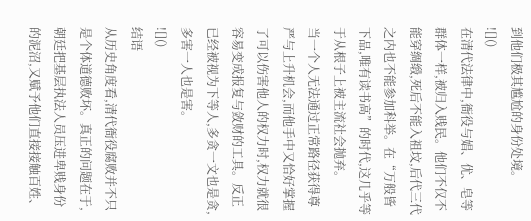到他们极其尴尬的身份处境。
![]()
在清代法律中,衙役与娼、优、皂等群体一样,被归入贱民。他们不仅不能穿绸缎,死后不能入祖坟,后代三代之内也不能参加科举。在“万般皆下品,唯有读书高”的时代,这几乎等于从根子上被主流社会抛弃。
当一个人无法通过正常路径获得尊严与上升机会,而他手中又恰好掌握了可以伤害他人的权力时,权力就很容易变成报复与敛财的工具。反正已经被视为下等人,多贪一文也是贪,多害一人也是害。
![]()
结语
从历史角度看,清代衙役腐败并不只是个体道德败坏。真正的问题在于,朝廷把基层执法人员压进卑贱身份的泥沼,又赋予他们直接接触百姓、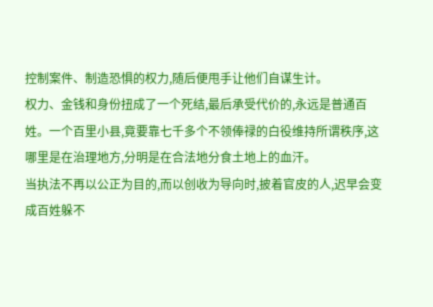控制案件、制造恐惧的权力,随后便甩手让他们自谋生计。
权力、金钱和身份扭成了一个死结,最后承受代价的,永远是普通百姓。一个百里小县,竟要靠七千多个不领俸禄的白役维持所谓秩序,这哪里是在治理地方,分明是在合法地分食土地上的血汗。
当执法不再以公正为目的,而以创收为导向时,披着官皮的人,迟早会变成百姓躲不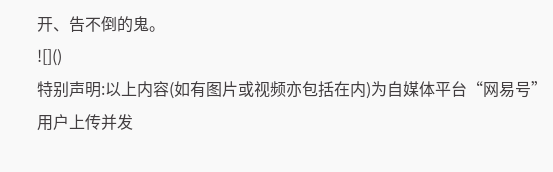开、告不倒的鬼。
![]()
特别声明:以上内容(如有图片或视频亦包括在内)为自媒体平台“网易号”用户上传并发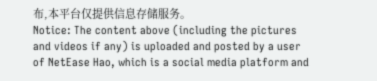布,本平台仅提供信息存储服务。
Notice: The content above (including the pictures and videos if any) is uploaded and posted by a user of NetEase Hao, which is a social media platform and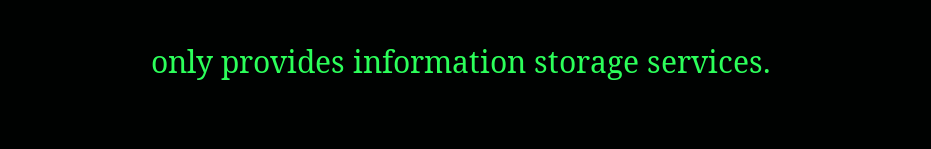only provides information storage services.